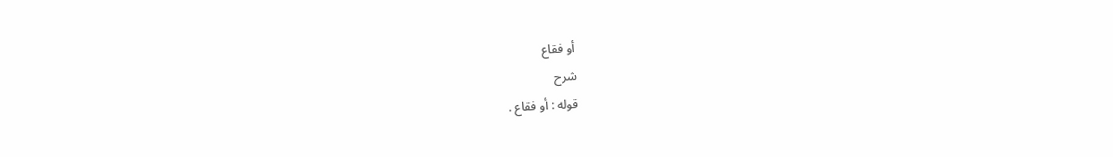أو فقاع
شرح
قوله : أو فقاع .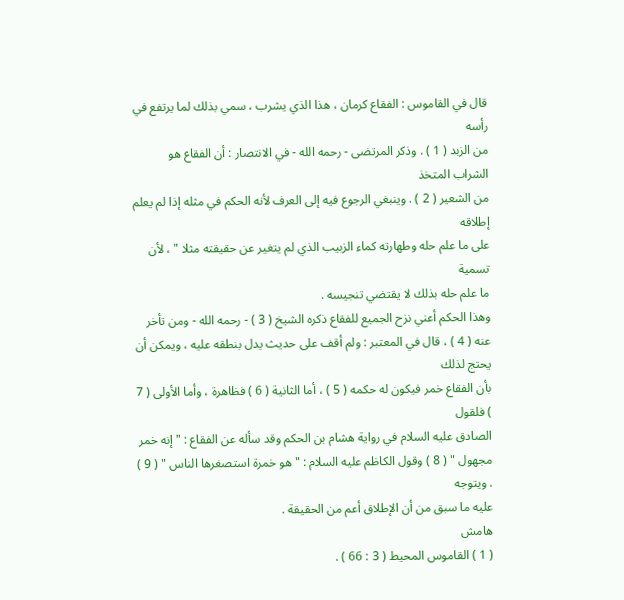قال في القاموس : الفقاع كرمان ، هذا الذي يشرب ، سمي بذلك لما يرتفع في رأسه
من الزبد ( 1 ) . وذكر المرتضى - رحمه الله - في الانتصار : أن الفقاع هو الشراب المتخذ
من الشعير ( 2 ) . وينبغي الرجوع فيه إلى العرف لأنه الحكم في مثله إذا لم يعلم إطلاقه
على ما علم حله وطهارته كماء الزبيب الذي لم يتغير عن حقيقته مثلا " ، لأن تسمية
ما علم حله بذلك لا يقتضي تنجيسه .
وهذا الحكم أعني نزح الجميع للفقاع ذكره الشيخ ( 3 ) - رحمه الله - ومن تأخر
عنه ( 4 ) ، قال في المعتبر : ولم أقف على حديث يدل بنطقه عليه ، ويمكن أن يحتج لذلك
بأن الفقاع خمر فيكون له حكمه ( 5 ) ، أما الثانية ( 6 ) فظاهرة ، وأما الأولى ( 7 ) فلقول
الصادق عليه السلام في رواية هشام بن الحكم وقد سأله عن الفقاع : " إنه خمر
مجهول " ( 8 ) وقول الكاظم عليه السلام : " هو خمرة استصغرها الناس " ( 9 ) . ويتوجه
عليه ما سبق من أن الإطلاق أعم من الحقيقة .
هامش
( 1 ) القاموس المحيط ( 3 : 66 ) .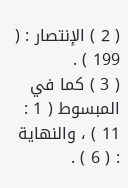( 2 ) الإنتصار : ( 199 ) .
( 3 ) كما في المبسوط ( 1 : 11 ) ، والنهاية : ( 6 ) .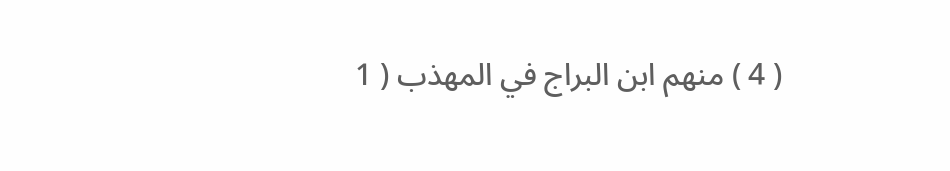( 4 ) منهم ابن البراج في المهذب ( 1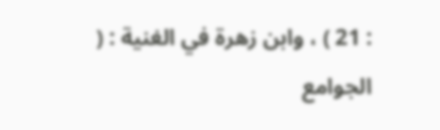: 21 ) ، وابن زهرة في الغنية : ( الجوامع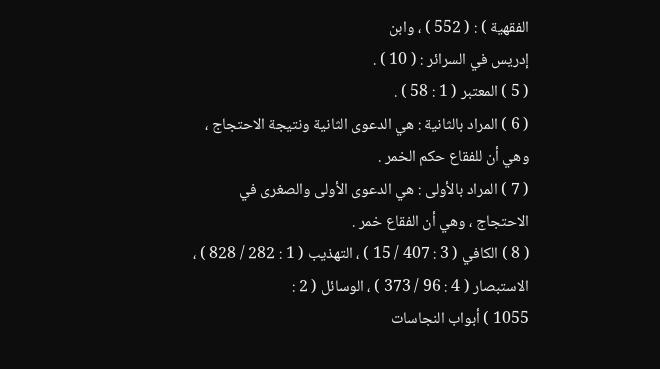الفقهية ) : ( 552 ) ، وابن
إدريس في السرائر : ( 10 ) .
( 5 ) المعتبر ( 1 : 58 ) .
( 6 ) المراد بالثانية : هي الدعوى الثانية ونتيجة الاحتجاج ، وهي أن للفقاع حكم الخمر .
( 7 ) المراد بالأولى : هي الدعوى الأولى والصغرى في الاحتجاج ، وهي أن الفقاع خمر .
( 8 ) الكافي ( 3 : 407 / 15 ) ، التهذيب ( 1 : 282 / 828 ) ، الاستبصار ( 4 : 96 / 373 ) ، الوسائل ( 2 :
1055 ) أبواب النجاسات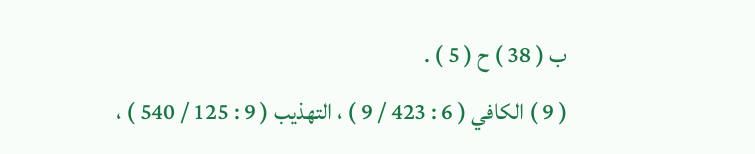ب ( 38 ) ح ( 5 ) .
( 9 ) الكافي ( 6 : 423 / 9 ) ، التهذيب ( 9 : 125 / 540 ) ،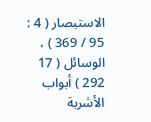الاستبصار ( 4 : 95 / 369 ) ، الوسائل ( 17
292 ) أبواب الأشربة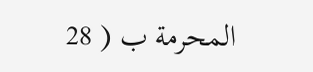المحرمة ب ( 28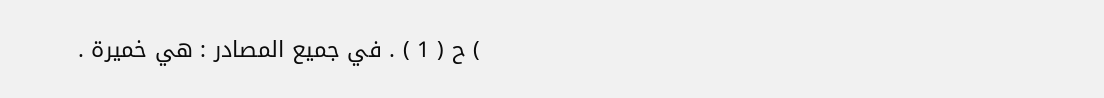) ح ( 1 ) . في جميع المصادر : هي خميرة .